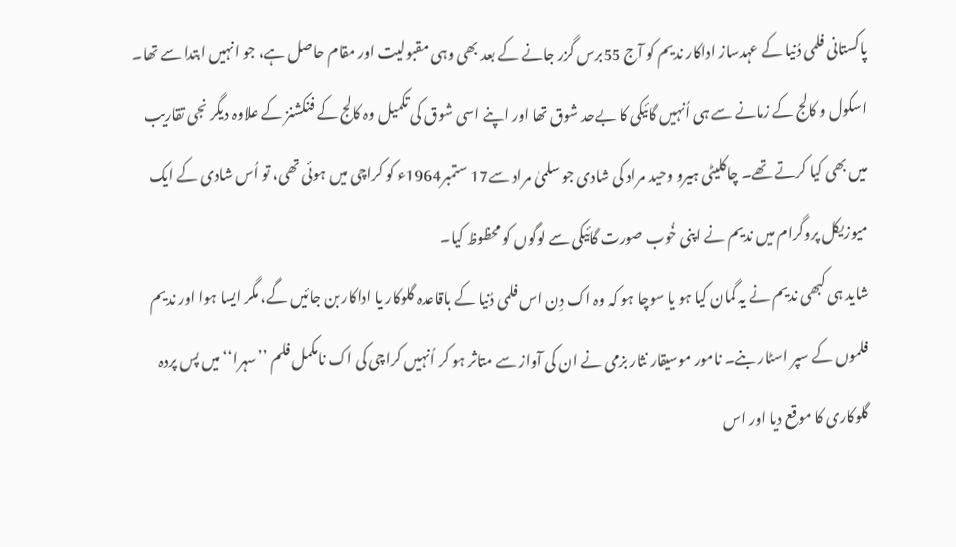پاکستانی فلمی دُنیا کے عہدساز اداکار ندیم کو آج 55برس گزر جانے کے بعد بھی وہی مقبولیت اور مقام حاصل ہے، جو انہیں ابتدا سے تھا۔ اسکول و کالج کے زمانے سے ہی اُنہیں گائیکی کا بےحد شوق تھا اور اپنے اسی شوق کی تکمیل وہ کالج کے فنکشنز کے علاوہ دیگر نجی تقاریب میں بھی کیا کرتے تھے۔ چاکلیٹی ہیرو وحید مراد کی شادی جو سلمیٰ مراد سے17 ستمبر1964ء کو کراچی میں ہوئی تھی، تو اُس شادی کے ایک میوزیکل پروگرام میں ندیم نے اپنی خُوب صورت گائیکی سے لوگوں کو محظوظ کیا۔
شاید ہی کبھی ندیم نے یہ گمان کیا ہو یا سوچا ہو کہ وہ اک دِن اس فلمی دُنیا کے باقاعدہ گلوکار یا اداکار بن جائیں گے، مگر ایسا ہوا اور ندیم فلموں کے سپر اسٹار بنے۔ نامور موسیقار نثار بزمی نے ان کی آواز سے متاثر ہو کر اُنہیں کراچی کی اک نامکمل فلم ’’سہرا‘‘ میں پس پردہ گلوکاری کا موقع دیا اور اس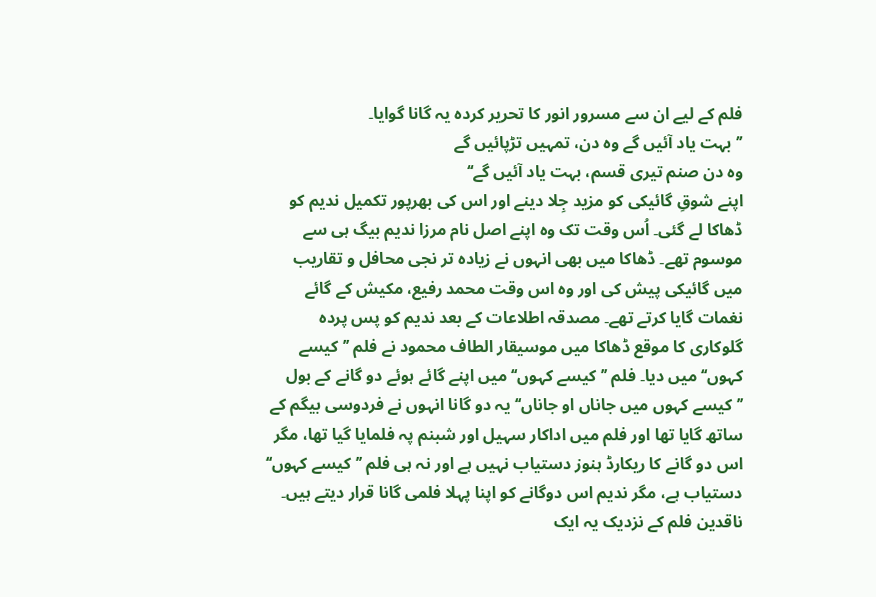فلم کے لیے ان سے مسرور انور کا تحریر کردہ یہ گانا گوایا۔
’’بہت یاد آئیں گے وہ دن، تمہیں تڑپائیں گے
وہ دن صنم تیری قسم، بہت یاد آئیں گے‘‘
اپنے شوقِ گائیکی کو مزید جِلا دینے اور اس کی بھرپور تکمیل ندیم کو ڈھاکا لے گئی۔ اُس وقت تک وہ اپنے اصل نام مرزا ندیم بیگ ہی سے موسوم تھے۔ ڈھاکا میں بھی انہوں نے زیادہ تر نجی محافل و تقاریب میں گائیکی پیش کی اور وہ اس وقت محمد رفیع، مکیش کے گائے نغمات گایا کرتے تھے۔ مصدقہ اطلاعات کے بعد ندیم کو پس پردہ گلوکاری کا موقع ڈھاکا میں موسیقار الطاف محمود نے فلم ’’کیسے کہوں‘‘ میں دیا۔ فلم ’’کیسے کہوں‘‘ میں اپنے گائے ہوئے دو گانے کے بول ’’کیسے کہوں میں جاناں او جاناں‘‘ یہ دو گانا انہوں نے فردوسی بیگم کے ساتھ گایا تھا اور فلم میں اداکار سہیل اور شبنم پہ فلمایا گیا تھا، مگر اس دو گانے کا ریکارڈ ہنوز دستیاب نہیں ہے اور نہ ہی فلم ’’کیسے کہوں‘‘ دستیاب ہے، مگر ندیم اس دوگانے کو اپنا پہلا فلمی گانا قرار دیتے ہیں۔
ناقدین فلم کے نزدیک یہ ایک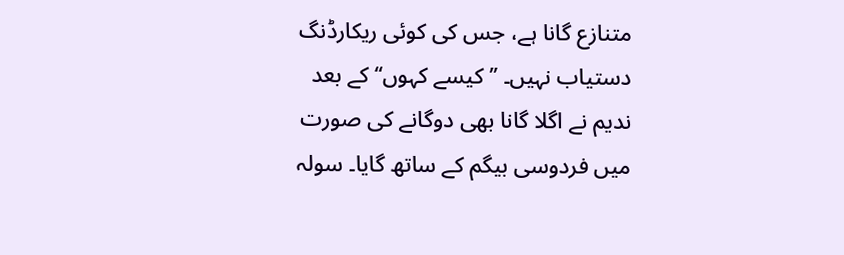متنازع گانا ہے، جس کی کوئی ریکارڈنگ دستیاب نہیں۔ ’’کیسے کہوں‘‘ کے بعد ندیم نے اگلا گانا بھی دوگانے کی صورت میں فردوسی بیگم کے ساتھ گایا۔ سولہ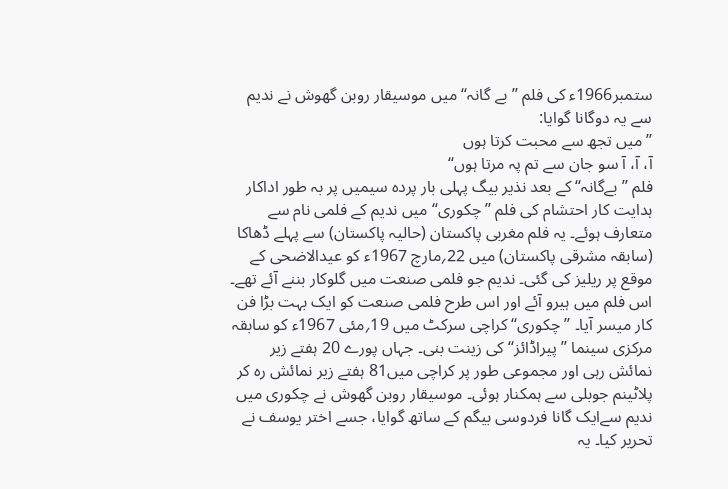ستمبر1966ء کی فلم ’’بے گانہ‘‘ میں موسیقار روبن گھوش نے ندیم سے یہ دوگانا گوایا:
’’میں تجھ سے محبت کرتا ہوں
آ، آ، آ سو جان سے تم پہ مرتا ہوں‘‘
فلم ’’بےگانہ‘‘ کے بعد نذیر بیگ پہلی بار پردہ سیمیں پر بہ طور اداکار ہدایت کار احتشام کی فلم ’’چکوری‘‘ میں ندیم کے فلمی نام سے متعارف ہوئے۔ یہ فلم مغربی پاکستان (حالیہ پاکستان) سے پہلے ڈھاکا (سابقہ مشرقی پاکستان) میں 22؍مارچ 1967ء کو عیدالاضحی کے موقع پر ریلیز کی گئی۔ ندیم جو فلمی صنعت میں گلوکار بننے آئے تھے۔ اس فلم میں ہیرو آئے اور اس طرح فلمی صنعت کو ایک بہت بڑا فن کار میسر آیا۔ ’’چکوری‘‘ کراچی سرکٹ میں 19؍مئی 1967ء کو سابقہ مرکزی سینما ’’پیراڈائز‘‘ کی زینت بنی۔ جہاں پورے 20 ہفتے زیر نمائش رہی اور مجموعی طور پر کراچی میں81 ہفتے زیر نمائش رہ کر پلاٹینم جوبلی سے ہمکنار ہوئی۔ موسیقار روبن گھوش نے چکوری میں ندیم سےایک گانا فردوسی بیگم کے ساتھ گوایا، جسے اختر یوسف نے تحریر کیا۔ یہ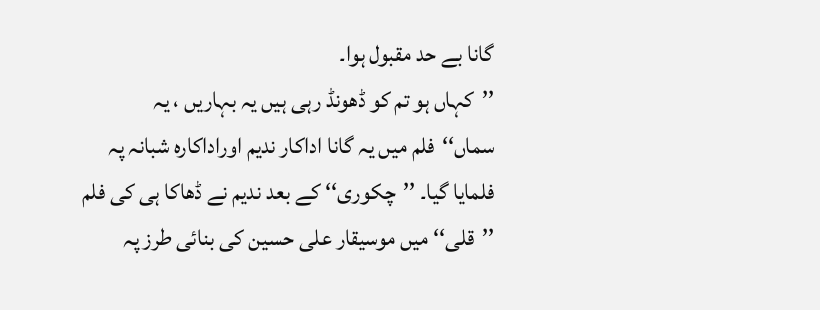گانا بے حد مقبول ہوا۔
’’کہاں ہو تم کو ڈھونڈ رہی ہیں یہ بہاریں ، یہ سماں‘‘فلم میں یہ گانا اداکار ندیم اوراداکارہ شبانہ پہ فلمایا گیا۔ ’’چکوری‘‘ کے بعد ندیم نے ڈھاکا ہی کی فلم ’’قلی‘‘ میں موسیقار علی حسین کی بنائی طرز پہ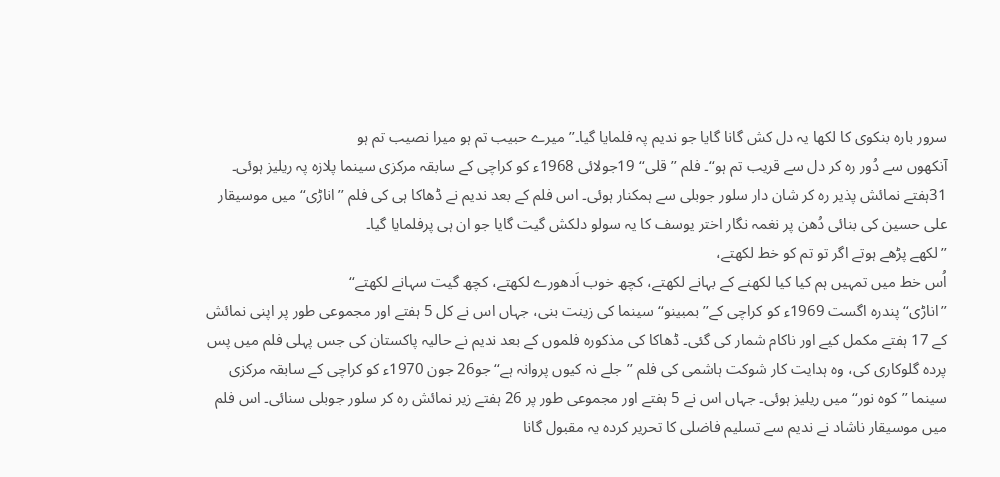سرور بارہ بنکوی کا لکھا یہ دل کش گانا گایا جو ندیم پہ فلمایا گیا۔’’میرے حبیب تم ہو میرا نصیب تم ہو
آنکھوں سے دُور رہ کر دل سے قریب تم ہو‘‘۔ فلم ’’قلی‘‘ 19جولائی 1968ء کو کراچی کے سابقہ مرکزی سینما پلازہ پہ ریلیز ہوئی۔ 31ہفتے نمائش پذیر رہ کر شان دار سلور جوبلی سے ہمکنار ہوئی۔ اس فلم کے بعد ندیم نے ڈھاکا ہی کی فلم ’’اناڑی‘‘ میں موسیقار علی حسین کی بنائی دُھن پر نغمہ نگار اختر یوسف کا یہ سولو دلکش گیت گایا جو ان ہی پرفلمایا گیا۔
’’لکھے پڑھے ہوتے اگر تو تم کو خط لکھتے،
اُس خط میں تمہیں ہم کیا کیا لکھنے کے بہانے لکھتے، کچھ خوب اَدھورے لکھتے، کچھ گیت سہانے لکھتے‘‘
’’اناڑی‘‘ پندرہ اگست 1969ء کو کراچی کے’’ بمبینو‘‘ سینما کی زینت بنی، جہاں اس نے کل 5 ہفتے اور مجموعی طور پر اپنی نمائش کے 17 ہفتے مکمل کیے اور ناکام شمار کی گئی۔ ڈھاکا کی مذکورہ فلموں کے بعد ندیم نے حالیہ پاکستان کی جس پہلی فلم میں پس پردہ گلوکاری کی، وہ ہدایت کار شوکت ہاشمی کی فلم ’’جلے نہ کیوں پروانہ ہے‘‘جو26 جون 1970ء کو کراچی کے سابقہ مرکزی سینما ’’کوہ نور‘‘ میں ریلیز ہوئی۔ جہاں اس نے 5 ہفتے اور مجموعی طور پر 26 ہفتے زیر نمائش رہ کر سلور جوبلی سنائی۔ اس فلم میں موسیقار ناشاد نے ندیم سے تسلیم فاضلی کا تحریر کردہ یہ مقبول گانا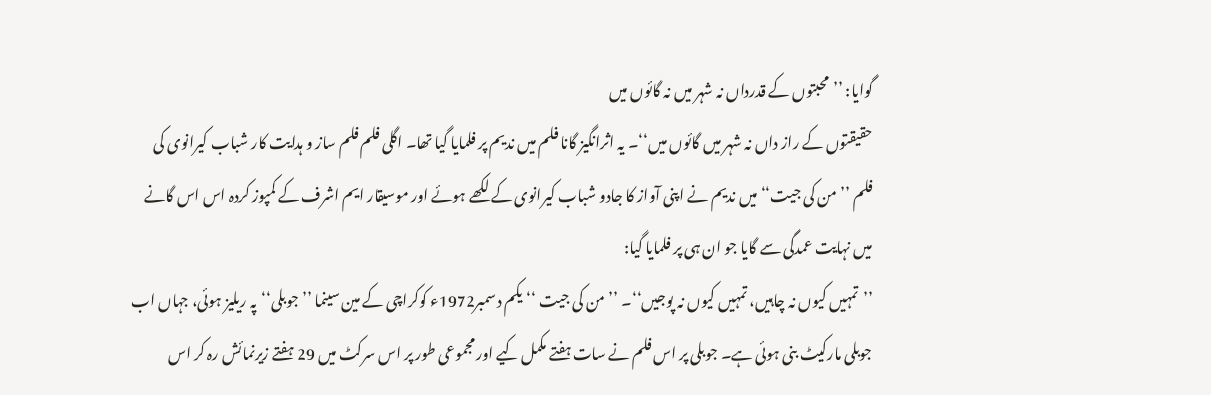گوایا: ’’محبتوں کے قدرداں نہ شہر میں نہ گائوں میں
حقیقتوں کے راز داں نہ شہر میں گائوں میں‘‘۔ یہ اثرانگیز گانا فلم میں ندیم پر فلمایا گیا تھا۔ اگلی فلم فلم ساز و ہدایت کار شباب کیرانوی کی فلم ’’من کی جیت‘‘ میں ندیم نے اپنی آواز کا جادو شباب کیرانوی کے لکھے ہوئے اور موسیقار ایم اشرف کے کمپوز کردہ اس اس گانے میں نہایت عمدگی سے گایا جو ان ہی پر فلمایا گیا:
’’تمہیں کیوں نہ چاہیں، تمہیں کیوں نہ پوجیں‘‘۔ ’’من کی جیت ‘‘ یکم دسمبر1972ء کوکراچی کے مین سینما ’’جوبلی‘‘پہ ریلیز ہوئی، جہاں اب جوبلی مارکیٹ بنی ہوئی ہے۔ جوبلی پر اس فلم نے سات ہفتے مکمل کیے اور مجموعی طور پر اس سرکٹ میں 29 ہفتے زیرنمائش رہ کر اس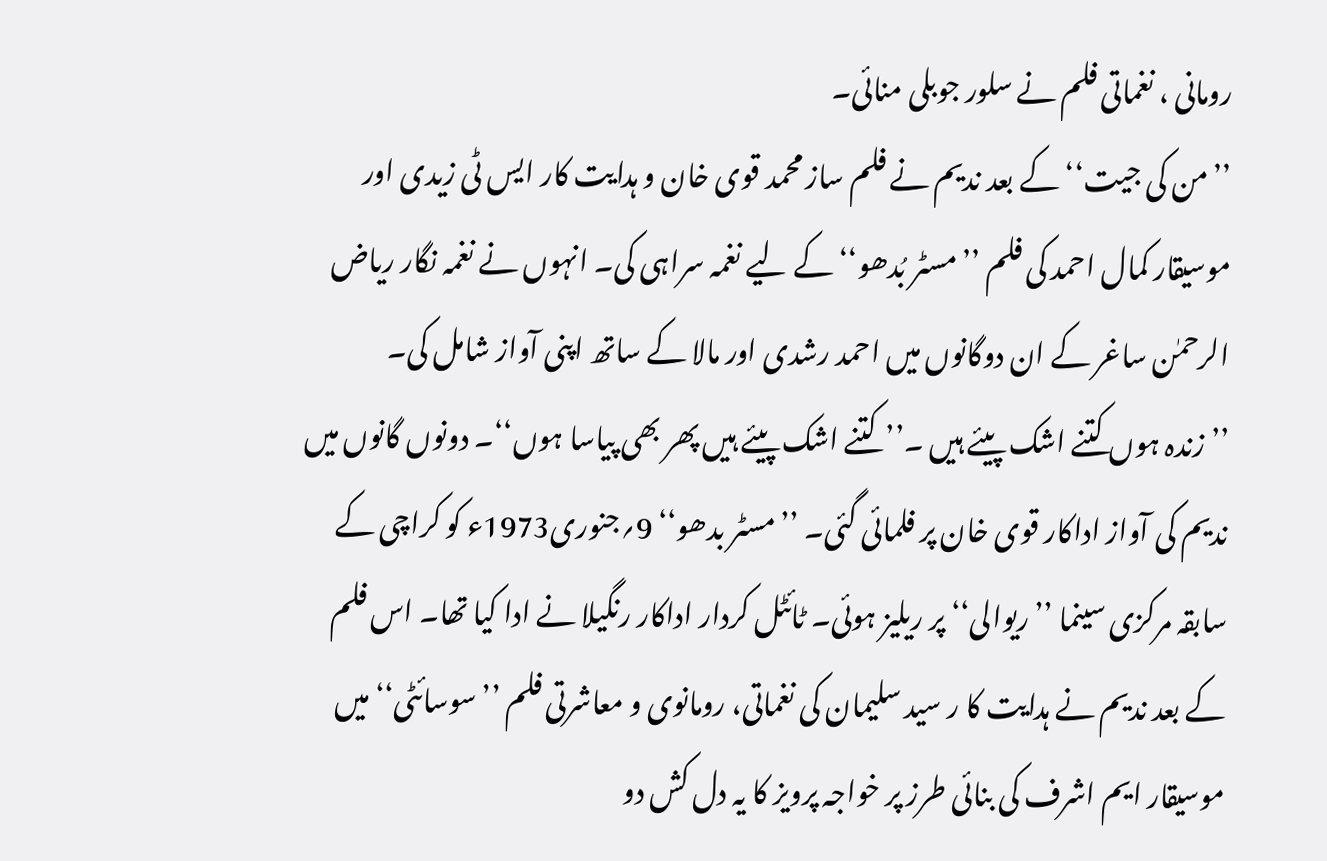رومانی ، نغماتی فلم نے سلور جوبلی منائی۔
’’من کی جیت‘‘ کے بعد ندیم نے فلم ساز محمد قوی خان و ہدایت کار ایس ٹی زیدی اور موسیقار کمال احمد کی فلم ’’مسٹر بُدھو‘‘ کے لیے نغمہ سراہی کی۔ انہوں نے نغمہ نگار ریاض الرحمٰن ساغر کے ان دوگانوں میں احمد رشدی اور مالا کے ساتھ اپنی آواز شامل کی۔
’’زندہ ہوں کتنے اشک پیئے ہیں ۔’’ کتنے اشک پیئے ہیں پھر بھی پیاسا ہوں‘‘۔ دونوں گانوں میں ندیم کی آواز اداکار قوی خان پر فلمائی گئی۔ ’’مسٹر بدھو‘‘ 9؍جنوری1973ء کو کراچی کے سابقہ مرکزی سینما ’’ریوالی‘‘ پر ریلیز ہوئی۔ ٹائٹل کردار اداکار رنگیلا نے ادا کیا تھا۔ اس فلم کے بعد ندیم نے ہدایت کا ر سید سلیمان کی نغماتی، رومانوی و معاشرتی فلم ’’سوسائٹی‘‘ میں موسیقار ایم اشرف کی بنائی طرز پر خواجہ پرویز کا یہ دل کش دو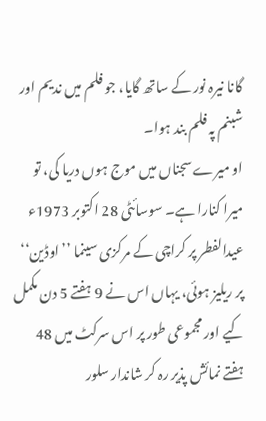گانا نیرہ نور کے ساتھ گایا، جو فلم میں ندیم اور شبنم پہ فلم بند ہوا۔
او میرے سجناں میں موج ہوں دریا کی، تو میرا کنارا ہے۔ سوسائٹی 28 اکتوبر 1973ء عیدالفطر پر کراچی کے مرکزی سینما ’’اوڈین‘‘ پر ریلیز ہوئی، یہاں اس نے 9 ہفتے 5 دن مکمل کیے اور مجموعی طور پر اس سرکٹ میں 48 ہفتے نمائش پذیر رہ کر شاندار سلور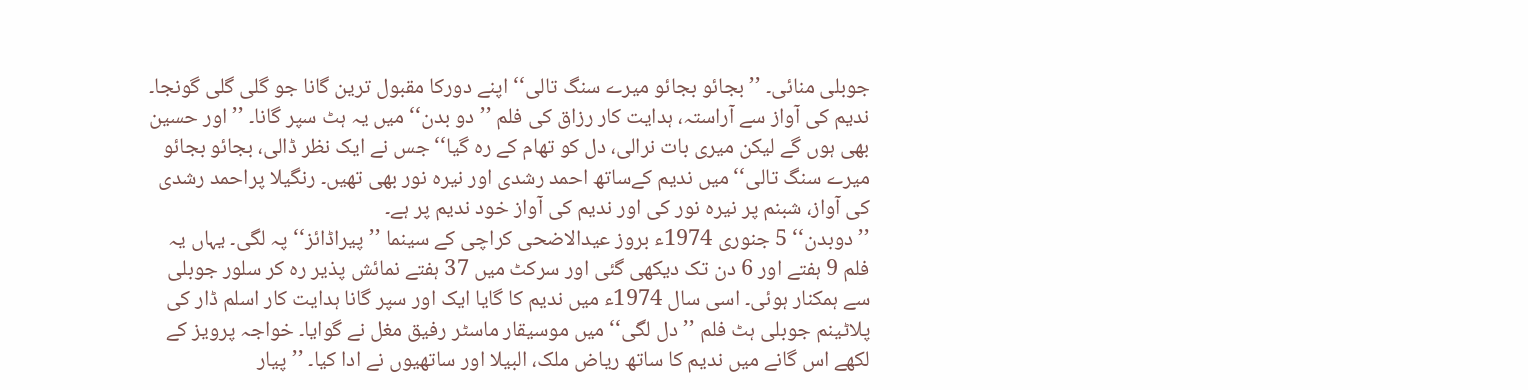جوبلی منائی۔ ’’بجائو بجائو میرے سنگ تالی‘‘ اپنے دورکا مقبول ترین گانا جو گلی گلی گونجا۔ ندیم کی آواز سے آراستہ، ہدایت کار رزاق کی فلم ’’دو بدن‘‘ میں یہ ہٹ سپر گانا۔ ’’اور حسین بھی ہوں گے لیکن میری بات نرالی، دل کو تھام کے رہ گیا‘‘ جس نے ایک نظر ڈالی، بجائو بجائو میرے سنگ تالی‘‘ میں ندیم کےساتھ احمد رشدی اور نیرہ نور بھی تھیں۔ رنگیلا پراحمد رشدی کی آواز، شبنم پر نیرہ نور کی اور ندیم کی آواز خود ندیم پر ہے۔
’’دوبدن‘‘ 5 جنوری 1974ء بروز عیدالاضحی کراچی کے سینما ’’پیراڈائز‘‘ پہ لگی۔ یہاں یہ فلم 9 ہفتے اور 6 دن تک دیکھی گئی اور سرکٹ میں 37 ہفتے نمائش پذیر رہ کر سلور جوبلی سے ہمکنار ہوئی۔ اسی سال 1974ء میں ندیم کا گایا ایک اور سپر گانا ہدایت کار اسلم ڈار کی پلاٹینم جوبلی ہٹ فلم ’’دل لگی‘‘ میں موسیقار ماسٹر رفیق مغل نے گوایا۔ خواجہ پرویز کے لکھے اس گانے میں ندیم کا ساتھ ریاض ملک، البیلا اور ساتھیوں نے ادا کیا۔ ’’پیار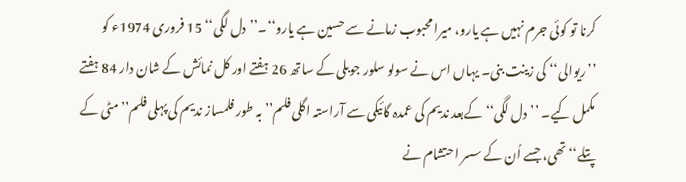کرنا تو کوئی جرم نہیں ہے یارو، میرا محبوب زمانے سے حسین ہے یارو‘‘۔’’دل لگی‘‘ 15 فروری 1974ء کو ’’ریوالی‘‘ کی زینت بنی۔ یہاں اس نے سولو سلور جوبلی کے ساتھ 26 ہفتے اور کل نمائش کے شان دار 84 ہفتے مکمل کیے۔ ’’دل لگی‘‘ کےبعد ندیم کی عمدہ گائیکی سے آراستہ اگلی فلم’’ بہ طور فلمساز ندیم کی پہلی فلم’’مٹی کے پتلے‘‘ تھی، جسے اُن کے سسر احتشام نے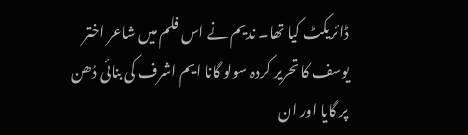ڈائریکٹ کیا تھا۔ ندیم نے اس فلم میں شاعر اختر یوسف کا تحریر کردہ سولو گانا ایم اشرف کی بنائی دُھن پر گایا اور ان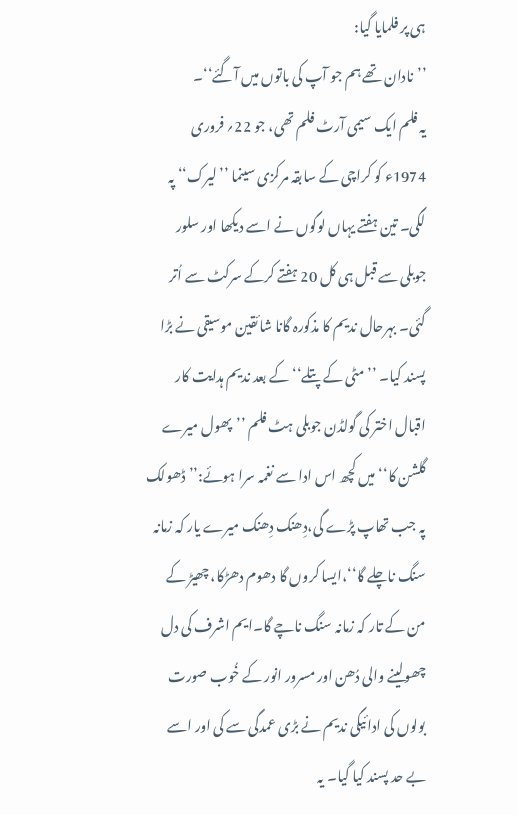ہی پر فلمایا گیا:
’’نادان تھے ہم جو آپ کی باتوں میں آگئے‘‘۔
یہ فلم ایک سیمی آرٹ فلم تھی، جو 22؍ فروری 1974ء کو کراچی کے سابقہ مرکزی سینما ’’لیرک‘‘ پہ لگی۔ تین ہفتے یہاں لوگوں نے اسے دیکھا اور سلور جوبلی سے قبل ہی کل 20 ہفتے کرکے سرکٹ سے اُتر گئی۔ بہرحال ندیم کا مذکورہ گانا شائقین موسیقی نے بڑا پسند کیا۔ ’’مٹی کے پتلے‘‘ کے بعد ندیم ہدایت کار اقبال اختر کی گولڈن جوبلی ہٹ فلم ’’پھول میرے گلشن کا‘‘ میں کچھ اس ادا سے نغمہ سرا ہوئے:’’ڈھولک پہ جب تھاپ پڑے گی،دِھنک دِھنک میرے یار کہ زمانہ سنگ ناچلے گا‘‘،ایسا کروں گا دھوم دھڑکا، چھیڑ کے من کے تار کہ زمانہ سنگ ناچے گا۔ایم اشرف کی دل چھولینے والی دُھن اور مسرور انور کے خُوب صورت بولوں کی ادائیگی ندیم نے بڑی عمدگی سے کی اور اسے بے حد پسند کیا گیا۔ یہ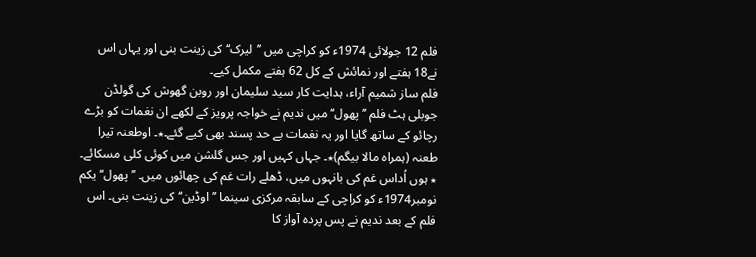فلم 12 جولائی 1974ء کو کراچی میں ’’لیرک‘‘ کی زینت بنی اور یہاں اس نے18 ہفتے اور نمائش کے کل 62 ہفتے مکمل کیے۔
فلم ساز شمیم آراء، ہدایت کار سید سلیمان اور روبن گھوش کی گولڈن جوبلی ہٹ فلم ’’پھول‘‘ میں ندیم نے خواجہ پرویز کے لکھے ان نغمات کو بڑے رچائو کے ساتھ گایا اور یہ نغمات بے حد پسند بھی کیے گئے۔٭۔ اوطعنہ تیرا طعنہ (ہمراہ مالا بیگم)٭۔ جہاں کہیں اور جس گلشن میں کوئی کلی مسکائے۔ ٭ ہوں اُداس غم کی بانہوں میں، ڈھلے رات غم کی چھائوں میں۔ ’’پھول‘‘ یکم نومبر1974ء کو کراچی کے سابقہ مرکزی سینما ’’اوڈین‘‘ کی زینت بنی۔ اس فلم کے بعد ندیم نے پس پردہ آواز کا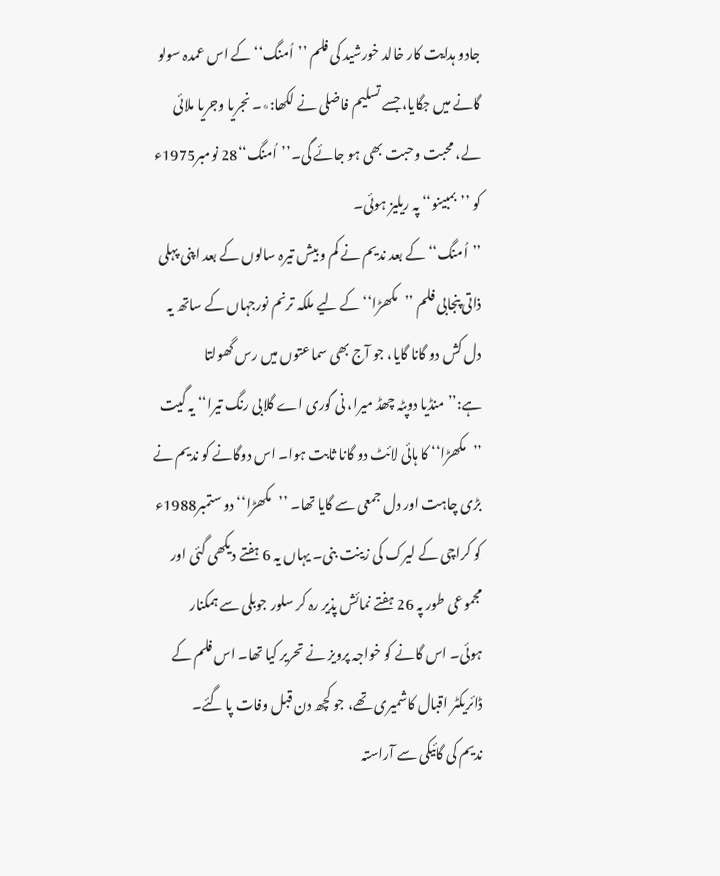جادو ہدایت کار خالد خورشید کی فلم ’’اُمنگ‘‘ کے اس عمدہ سولو گانے میں جگایا، جسے تسلیم فاضلی نے لکھا:٭۔ نجریا وجریا ملائی لے، محبت وحبت بھی ہو جائے گی۔’’اُمنگ‘‘28 نومبر1975ء کو ’’بمبینو‘‘ پہ ریلیز ہوئی۔
’’اُمنگ‘‘ کے بعد ندیم نے کم و بیش تیرہ سالوں کے بعد اپنی پہلی ذاتی پنجابی فلم ’’مکھڑا‘‘ کے لیے ملکہ ترنم نورجہاں کے ساتھ یہ دل کش دو گانا گایا، جو آج بھی سماعتوں میں رس گھولتا ہے:’’منڈیا دوپٹہ چھڈ میرا، نی گوری اے گلابی رنگ تیرا‘‘ یہ گیت ’’مکھڑا‘‘ کا ہائی لائٹ دو گانا ثابت ہوا۔ اس دوگانے کو ندیم نے بڑی چاہت اور دل جمعی سے گایا تھا۔ ’’مکھڑا‘‘ دو ستمبر1988ء کو کراچی کے لیرک کی زینت بنی۔ یہاں یہ 6 ہفتے دیکھی گئی اور مجموعی طور پہ 26 ہفتے نمائش پذیر رہ کر سلور جوبلی سے ہمکنار ہوئی۔ اس گانے کو خواجہ پرویز نے تحریر کیا تھا۔ اس فلم کے ڈائریکٹر اقبال کاشمیری تھے، جو کچھ دن قبل وفات پا گئے۔
ندیم کی گائیکی سے آراستہ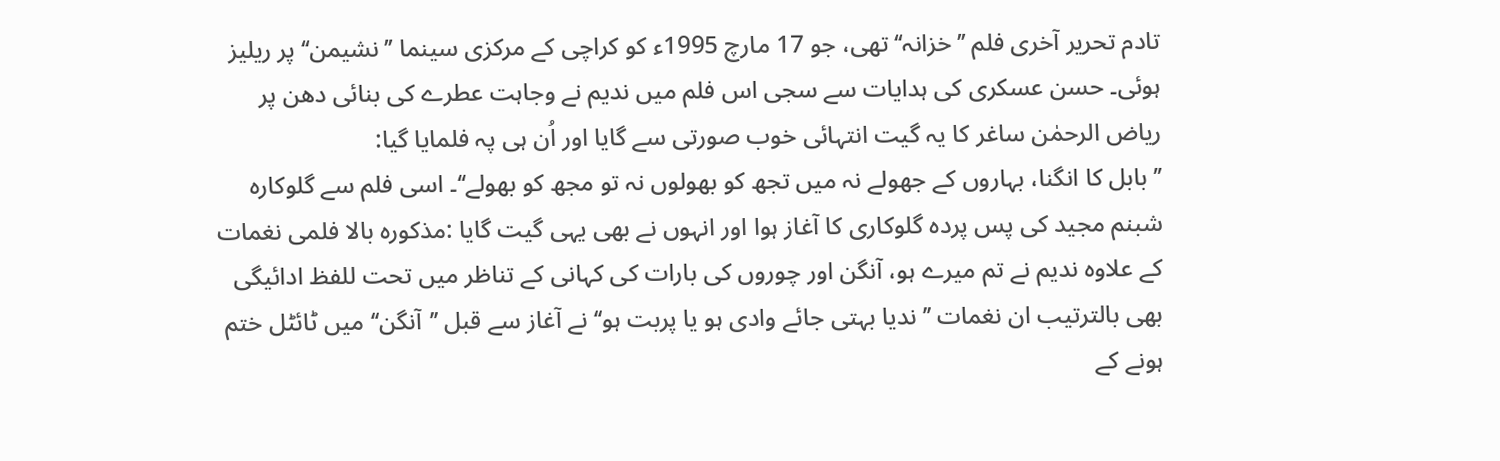تادم تحریر آخری فلم ’’خزانہ‘‘ تھی، جو 17 مارچ 1995ء کو کراچی کے مرکزی سینما ’’نشیمن‘‘ پر ریلیز ہوئی۔ حسن عسکری کی ہدایات سے سجی اس فلم میں ندیم نے وجاہت عطرے کی بنائی دھن پر ریاض الرحمٰن ساغر کا یہ گیت انتہائی خوب صورتی سے گایا اور اُن ہی پہ فلمایا گیا:
’’ بابل کا انگنا، بہاروں کے جھولے نہ میں تجھ کو بھولوں نہ تو مجھ کو بھولے‘‘۔ اسی فلم سے گلوکارہ شبنم مجید کی پس پردہ گلوکاری کا آغاز ہوا اور انہوں نے بھی یہی گیت گایا :مذکورہ بالا فلمی نغمات کے علاوہ ندیم نے تم میرے ہو، آنگن اور چوروں کی بارات کی کہانی کے تناظر میں تحت للفظ ادائیگی بھی بالترتیب ان نغمات ’’ندیا بہتی جائے وادی ہو یا پربت ہو‘‘ نے آغاز سے قبل ’’آنگن‘‘ میں ٹائٹل ختم ہونے کے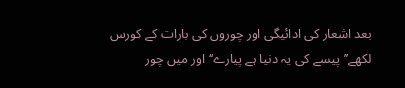بعد اشعار کی ادائیگی اور چوروں کی بارات کے کورس لکھے’’پیسے کی یہ دنیا ہے پیارے‘‘ اور میں چور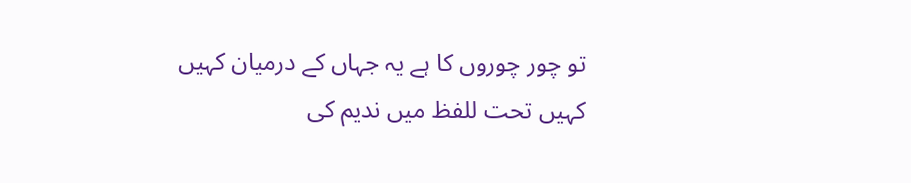تو چور چوروں کا ہے یہ جہاں کے درمیان کہیں کہیں تحت للفظ میں ندیم کی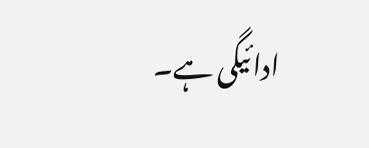ادائیگی ہے۔